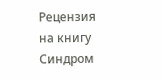Рецензия на книгу
Синдром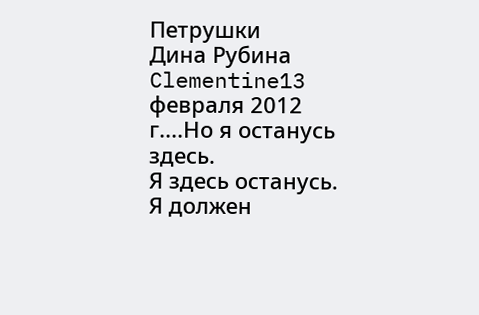Петрушки
Дина Рубина
Clementine13 февраля 2012 г....Но я останусь здесь.
Я здесь останусь.
Я должен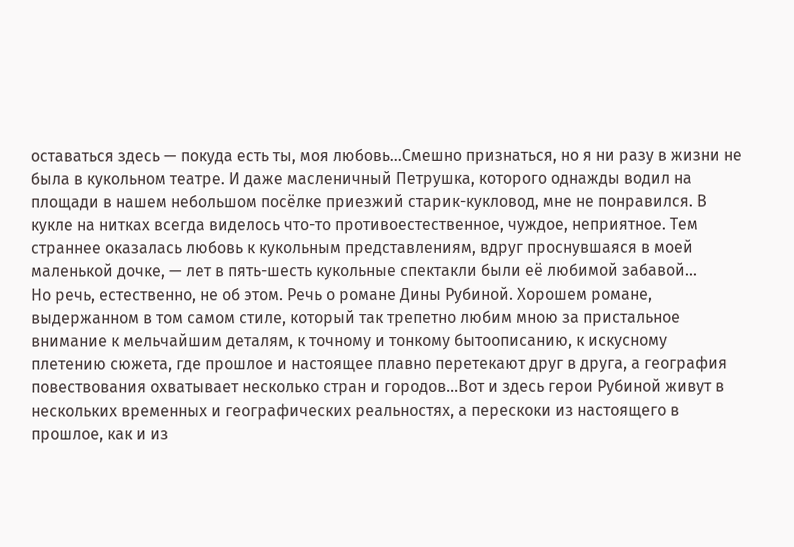оставаться здесь — покуда есть ты, моя любовь...Смешно признаться, но я ни разу в жизни не была в кукольном театре. И даже масленичный Петрушка, которого однажды водил на площади в нашем небольшом посёлке приезжий старик-кукловод, мне не понравился. В кукле на нитках всегда виделось что-то противоестественное, чуждое, неприятное. Тем страннее оказалась любовь к кукольным представлениям, вдруг проснувшаяся в моей маленькой дочке, — лет в пять-шесть кукольные спектакли были её любимой забавой...
Но речь, естественно, не об этом. Речь о романе Дины Рубиной. Хорошем романе, выдержанном в том самом стиле, который так трепетно любим мною за пристальное внимание к мельчайшим деталям, к точному и тонкому бытоописанию, к искусному плетению сюжета, где прошлое и настоящее плавно перетекают друг в друга, а география повествования охватывает несколько стран и городов...Вот и здесь герои Рубиной живут в нескольких временных и географических реальностях, а перескоки из настоящего в прошлое, как и из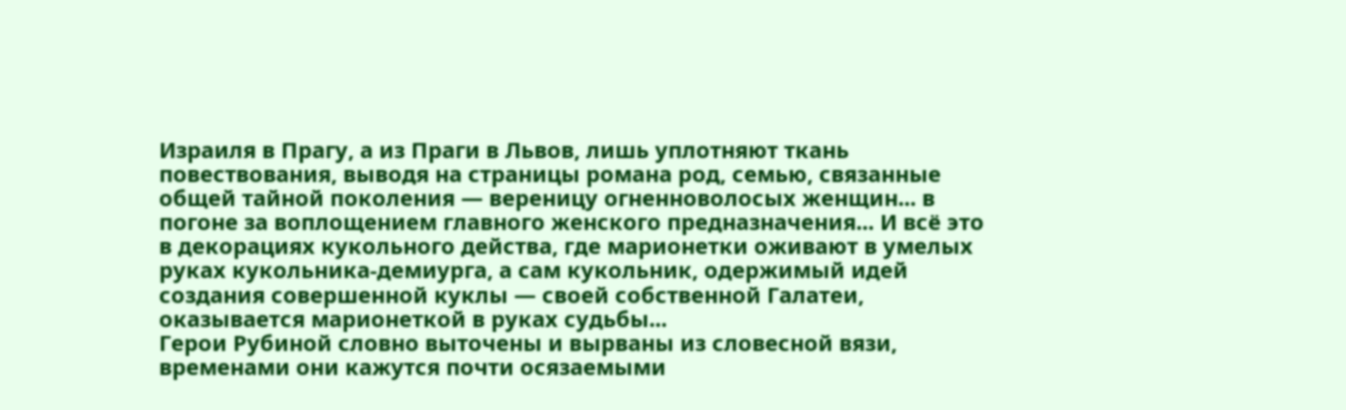Израиля в Прагу, а из Праги в Львов, лишь уплотняют ткань повествования, выводя на страницы романа род, семью, связанные общей тайной поколения — вереницу огненноволосых женщин... в погоне за воплощением главного женского предназначения... И всё это в декорациях кукольного действа, где марионетки оживают в умелых руках кукольника-демиурга, а сам кукольник, одержимый идей создания совершенной куклы — своей собственной Галатеи, оказывается марионеткой в руках судьбы...
Герои Рубиной словно выточены и вырваны из словесной вязи, временами они кажутся почти осязаемыми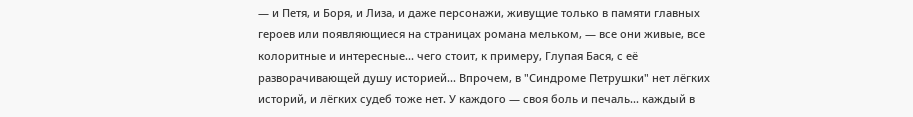— и Петя, и Боря, и Лиза, и даже персонажи, живущие только в памяти главных героев или появляющиеся на страницах романа мельком, — все они живые, все колоритные и интересные... чего стоит, к примеру, Глупая Бася, с её разворачивающей душу историей... Впрочем, в "Синдроме Петрушки" нет лёгких историй, и лёгких судеб тоже нет. У каждого — своя боль и печаль... каждый в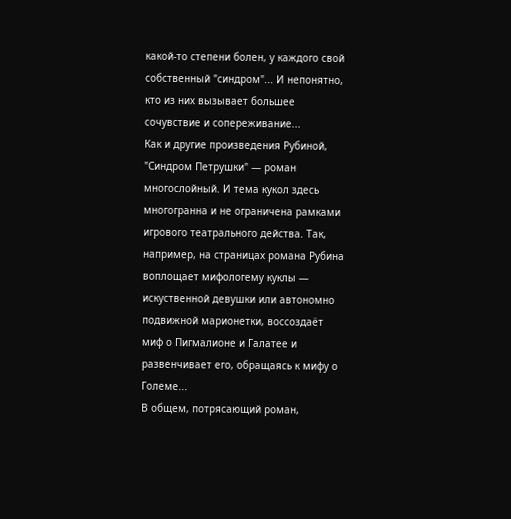какой-то степени болен, у каждого свой собственный "синдром"... И непонятно, кто из них вызывает большее сочувствие и сопереживание...
Как и другие произведения Рубиной, "Синдром Петрушки" — роман многослойный. И тема кукол здесь многогранна и не ограничена рамками игрового театрального действа. Так, например, на страницах романа Рубина воплощает мифологему куклы — искуственной девушки или автономно подвижной марионетки, воссоздаёт миф о Пигмалионе и Галатее и развенчивает его, обращаясь к мифу о Големе...
В общем, потрясающий роман,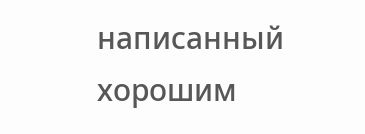написанный хорошим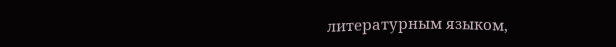литературным языком,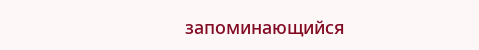запоминающийся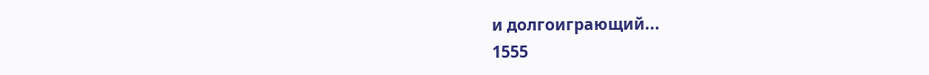и долгоиграющий...
1555